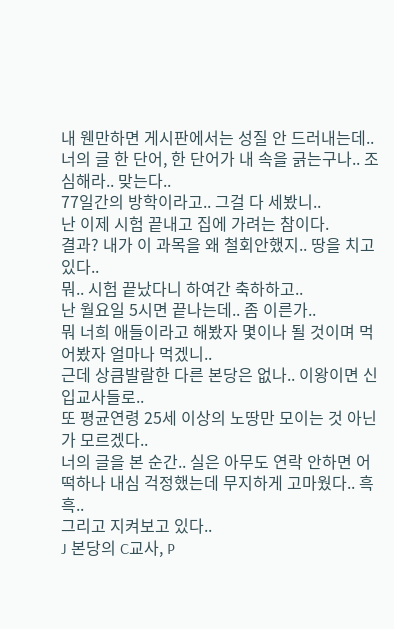내 웬만하면 게시판에서는 성질 안 드러내는데..
너의 글 한 단어, 한 단어가 내 속을 긁는구나.. 조심해라.. 맞는다..
77일간의 방학이라고.. 그걸 다 세봤니..
난 이제 시험 끝내고 집에 가려는 참이다.
결과? 내가 이 과목을 왜 철회안했지.. 땅을 치고 있다..
뭐.. 시험 끝났다니 하여간 축하하고..
난 월요일 5시면 끝나는데.. 좀 이른가..
뭐 너희 애들이라고 해봤자 몇이나 될 것이며 먹어봤자 얼마나 먹겠니..
근데 상큼발랄한 다른 본당은 없나.. 이왕이면 신입교사들로..
또 평균연령 25세 이상의 노땅만 모이는 것 아닌가 모르겠다..
너의 글을 본 순간.. 실은 아무도 연락 안하면 어떡하나 내심 걱정했는데 무지하게 고마웠다.. 흑흑..
그리고 지켜보고 있다..
J 본당의 C교사, P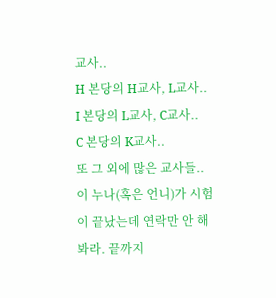교사..
H 본당의 H교사, L교사..
I 본당의 L교사, C교사..
C 본당의 K교사..
또 그 외에 많은 교사들..
이 누나(혹은 언니)가 시험이 끝났는데 연락만 안 해봐라. 끝까지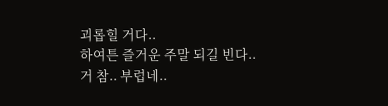괴롭힐 거다..
하여튼 즐거운 주말 되길 빈다..
거 참.. 부럽네..